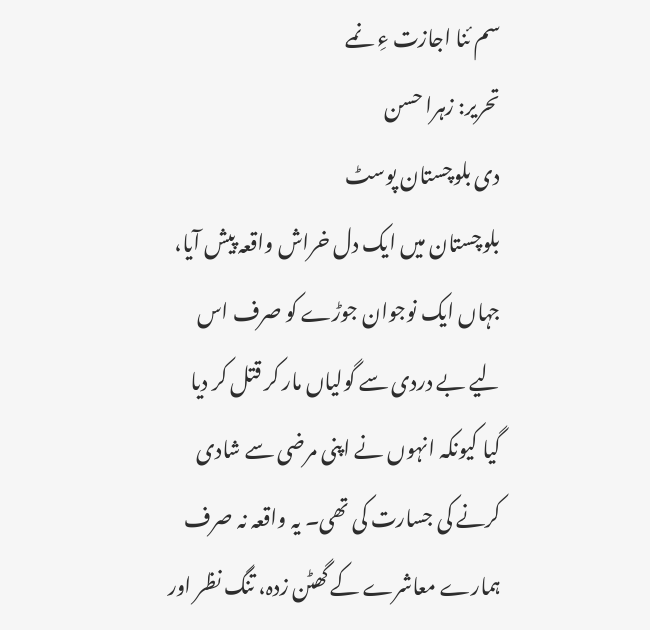سم ئنا اجازت ءِ نمے
تحریر: زہرا حسن
دی بلوچستان پوسٹ
بلوچستان میں ایک دل خراش واقعہ پیش آیا، جہاں ایک نوجوان جوڑے کو صرف اس لیے بے دردی سے گولیاں مار کر قتل کر دیا گیا کیونکہ انہوں نے اپنی مرضی سے شادی کرنے کی جسارت کی تھی۔ یہ واقعہ نہ صرف ہمارے معاشرے کے گھٹن زدہ، تنگ نظر اور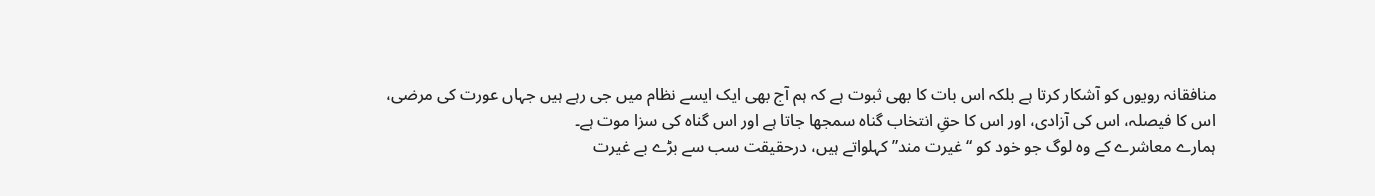منافقانہ رویوں کو آشکار کرتا ہے بلکہ اس بات کا بھی ثبوت ہے کہ ہم آج بھی ایک ایسے نظام میں جی رہے ہیں جہاں عورت کی مرضی، اس کا فیصلہ، اس کی آزادی، اور اس کا حقِ انتخاب گناہ سمجھا جاتا ہے اور اس گناہ کی سزا موت ہے۔
ہمارے معاشرے کے وہ لوگ جو خود کو “غیرت مند” کہلواتے ہیں، درحقیقت سب سے بڑے بے غیرت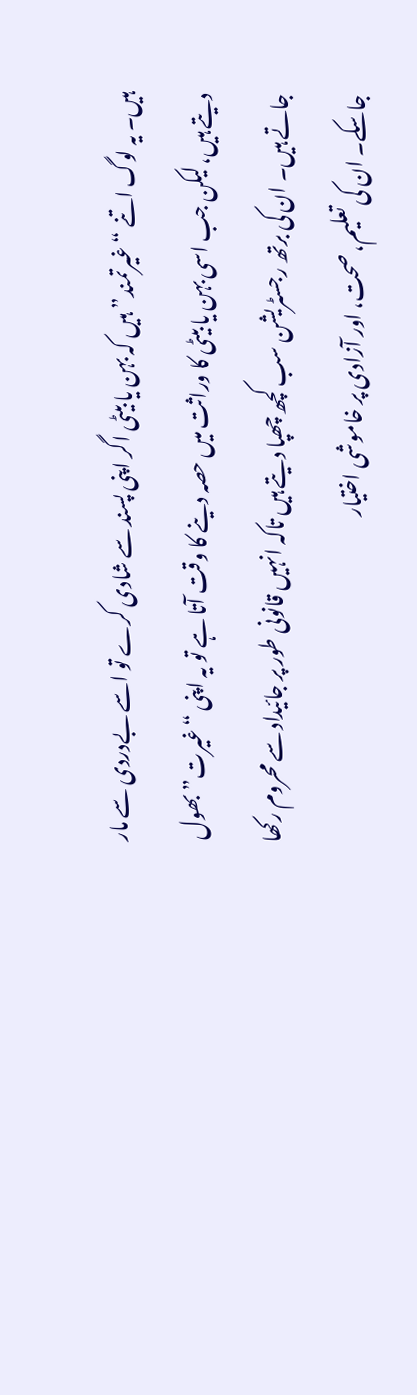ہیں۔ یہ لوگ اتنے “غیرتمند” ہیں کہ بہن یا بیٹی اگر اپنی پسند سے شادی کرے تو اسے بےدردی سے مار دیتے ہیں، لیکن جب اسی بہن یا بیٹی کا وراثت میں حصہ دینے کا وقت آتا ہے تو یہ اپنی “غیرت” بھول جاتے ہیں۔ ان کی برتھ رجسٹریشن سب کچھ چھپا دیتے ہیں تاکہ انہیں قانونی طور پر جائیداد سے محروم رکھا جاسکے۔ ان کی تعلیم، صحت، اور آزادی پر خاموشی اختیار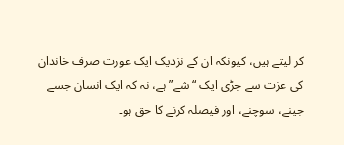کر لیتے ہیں، کیونکہ ان کے نزدیک ایک عورت صرف خاندان کی عزت سے جڑی ایک “شے” ہے، نہ کہ ایک انسان جسے جینے، سوچنے، اور فیصلہ کرنے کا حق ہو۔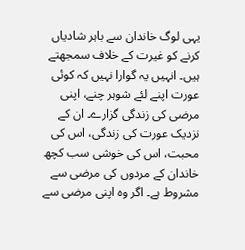یہی لوگ خاندان سے باہر شادیاں کرنے کو غیرت کے خلاف سمجھتے ہیں۔ انہیں یہ گوارا نہیں کہ کوئی عورت اپنے لئے شوہر چنے، اپنی مرضی کی زندگی گزارے۔ ان کے نزدیک عورت کی زندگی، اس کی محبت، اس کی خوشی سب کچھ خاندان کے مردوں کی مرضی سے مشروط ہے۔ اگر وہ اپنی مرضی سے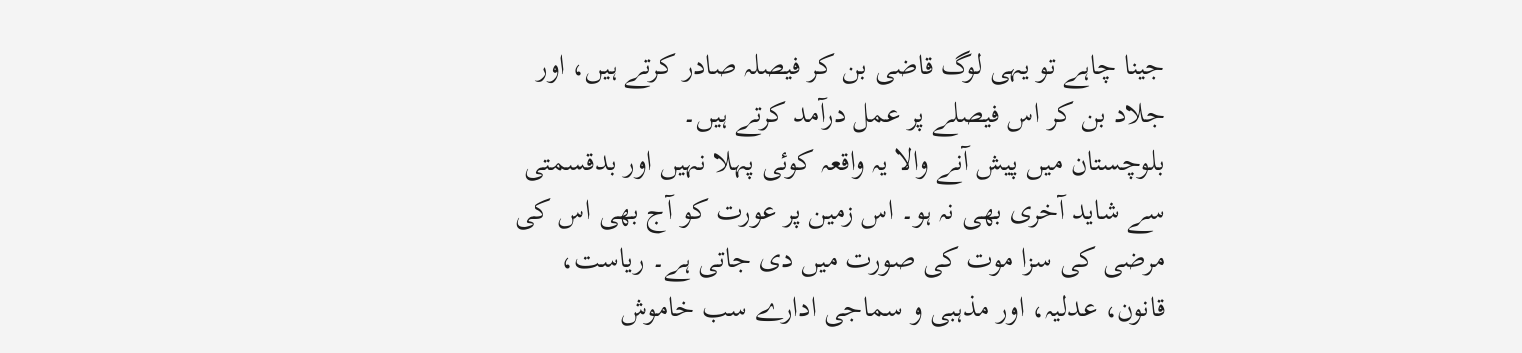جینا چاہے تو یہی لوگ قاضی بن کر فیصلہ صادر کرتے ہیں، اور جلاد بن کر اس فیصلے پر عمل درآمد کرتے ہیں۔
بلوچستان میں پیش آنے والا یہ واقعہ کوئی پہلا نہیں اور بدقسمتی سے شاید آخری بھی نہ ہو۔ اس زمین پر عورت کو آج بھی اس کی مرضی کی سزا موت کی صورت میں دی جاتی ہے۔ ریاست، قانون، عدلیہ، اور مذہبی و سماجی ادارے سب خاموش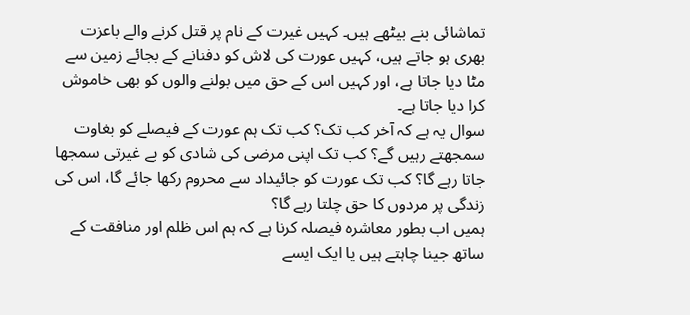تماشائی بنے بیٹھے ہیں۔ کہیں غیرت کے نام پر قتل کرنے والے باعزت بھری ہو جاتے ہیں، کہیں عورت کی لاش کو دفنانے کے بجائے زمین سے مٹا دیا جاتا ہے، اور کہیں اس کے حق میں بولنے والوں کو بھی خاموش کرا دیا جاتا ہے۔
سوال یہ ہے کہ آخر کب تک؟ کب تک ہم عورت کے فیصلے کو بغاوت سمجھتے رہیں گے؟ کب تک اپنی مرضی کی شادی کو بے غیرتی سمجھا جاتا رہے گا؟ کب تک عورت کو جائیداد سے محروم رکھا جائے گا، اس کی زندگی پر مردوں کا حق چلتا رہے گا؟
ہمیں اب بطور معاشرہ فیصلہ کرنا ہے کہ ہم اس ظلم اور منافقت کے ساتھ جینا چاہتے ہیں یا ایک ایسے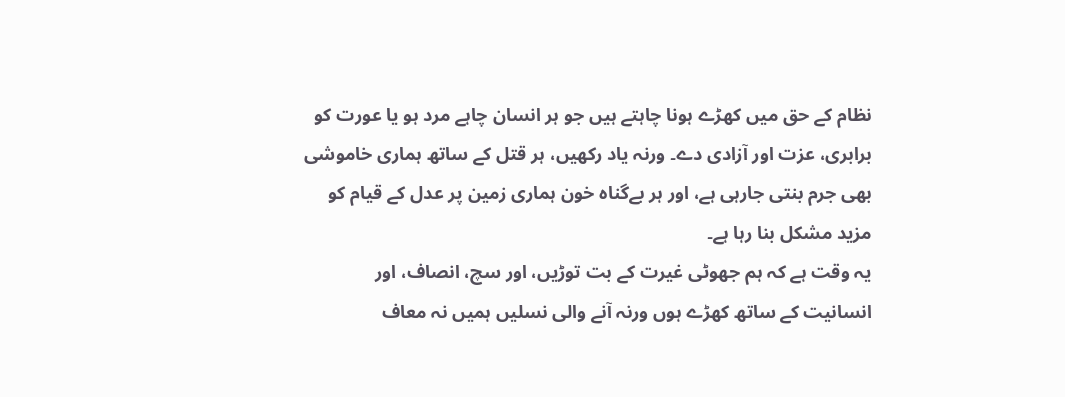نظام کے حق میں کھڑے ہونا چاہتے ہیں جو ہر انسان چاہے مرد ہو یا عورت کو برابری، عزت اور آزادی دے۔ ورنہ یاد رکھیں، ہر قتل کے ساتھ ہماری خاموشی بھی جرم بنتی جارہی ہے، اور ہر بےگناہ خون ہماری زمین پر عدل کے قیام کو مزید مشکل بنا رہا ہے۔
یہ وقت ہے کہ ہم جھوٹی غیرت کے بت توڑیں، اور سچ، انصاف، اور انسانیت کے ساتھ کھڑے ہوں ورنہ آنے والی نسلیں ہمیں نہ معاف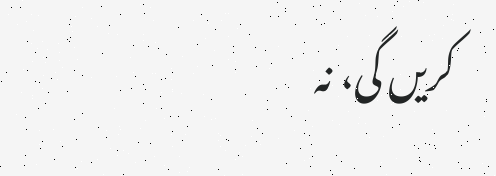کریں گی، نہ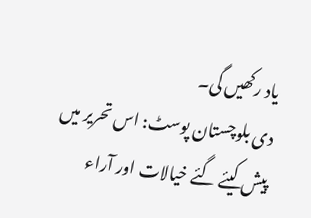یاد رکھیں گی۔
دی بلوچستان پوسٹ: اس تحریر میں پیش کیئے گئے خیالات اور آراء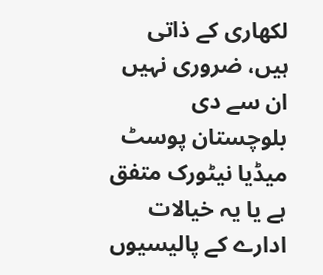لکھاری کے ذاتی ہیں، ضروری نہیں ان سے دی بلوچستان پوسٹ میڈیا نیٹورک متفق ہے یا یہ خیالات ادارے کے پالیسیوں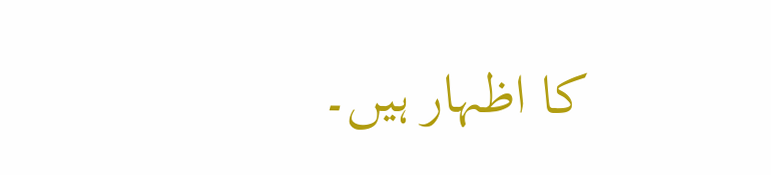کا اظہار ہیں۔